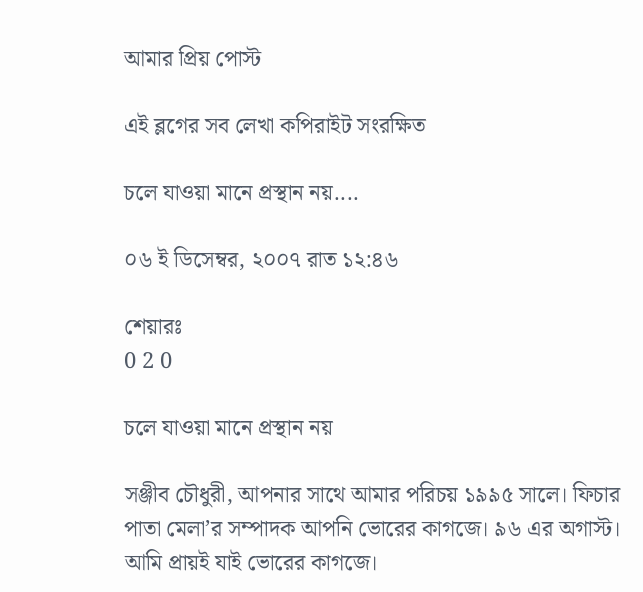আমার প্রিয় পোস্ট

এই ব্লগের সব লেখা কপিরাইট সংরক্ষিত

চলে যাওয়া মানে প্রস্থান নয়....

০৬ ই ডিসেম্বর, ২০০৭ রাত ১২:৪৬

শেয়ারঃ
0 2 0

চলে যাওয়া মানে প্রস্থান নয়

সঞ্জীব চৌধুরী, আপনার সাথে আমার পরিচয় ১৯৯৫ সালে। ফিচার পাতা মেলা’র সম্পাদক আপনি ভোরের কাগজে। ৯৬ এর অগাস্ট। আমি প্রায়ই যাই ভোরের কাগজে।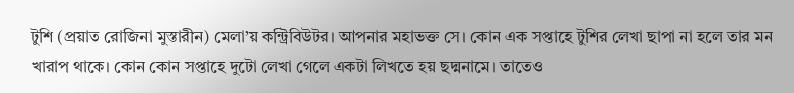টুশি (প্রয়াত রোজিনা মুস্তারীন) মেলা’য় কন্ট্রিবিউটর। আপনার মহাভক্ত সে। কোন এক সপ্তাহে টুশির লেখা ছাপা না হলে তার মন খারাপ থাকে। কোন কোন সপ্তাহে দুটো লেখা গেলে একটা লিখতে হয় ছদ্মনামে। তাতেও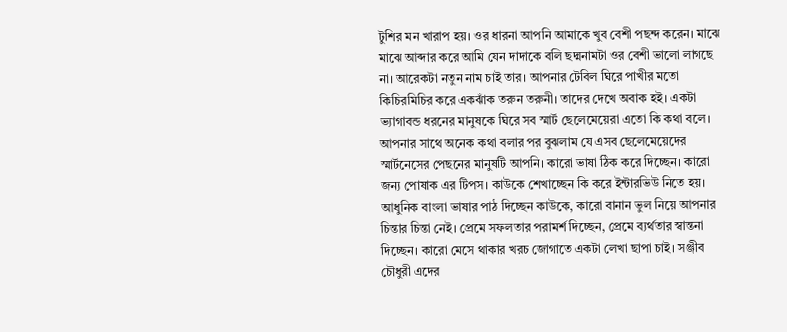টুশির মন খারাপ হয়। ওর ধারনা আপনি আমাকে খুব বেশী পছন্দ করেন। মাঝে মাঝে আব্দার করে আমি যেন দাদাকে বলি ছদ্মনামটা ওর বেশী ভালো লাগছে না। আরেকটা নতুন নাম চাই তার। আপনার টেবিল ঘিরে পাখীর মতো কিচিরমিচির করে একঝাঁক তরুন তরুনী। তাদের দেখে অবাক হই। একটা ভ্যাগাবন্ড ধরনের মানুষকে ঘিরে সব স্মার্ট ছেলেমেয়েরা এতো কি কথা বলে। আপনার সাথে অনেক কথা বলার পর বুঝলাম যে এসব ছেলেমেয়েদের স্মার্টনেসের পেছনের মানুষটি আপনি। কারো ভাষা ঠিক করে দিচ্ছেন। কারো জন্য পোষাক এর টিপস। কাউকে শেখাচ্ছেন কি করে ইন্টারভিউ নিতে হয়। আধুনিক বাংলা ভাষার পাঠ দিচ্ছেন কাউকে, কারো বানান ভুল নিয়ে আপনার চিন্তার চিন্তা নেই। প্রেমে সফলতার পরামর্শ দিচ্ছেন, প্রেমে ব্যর্থতার স্বান্তনা দিচ্ছেন। কারো মেসে থাকার খরচ জোগাতে একটা লেখা ছাপা চাই। সঞ্জীব চৌধুরী এদের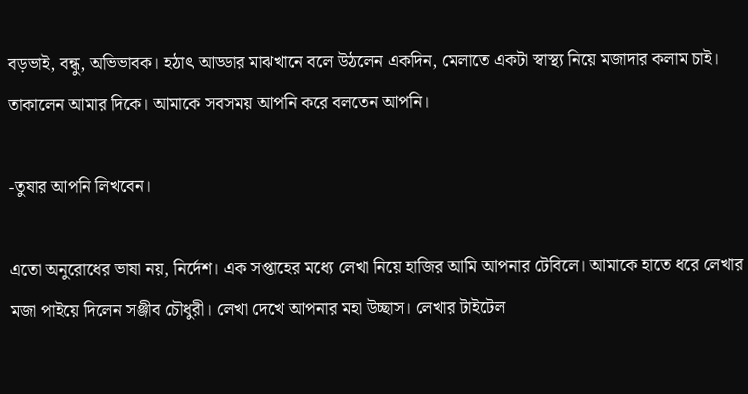বড়ভাই, বন্ধু, অভিভাবক। হঠাৎ আড্ডার মাঝখানে বলে উঠলেন একদিন, মেলাতে একটা স্বাস্থ্য নিয়ে মজাদার কলাম চাই। তাকালেন আমার দিকে। আমাকে সবসময় আপনি করে বলতেন আপনি।

-তুষার আপনি লিখবেন।

এতো অনুরোধের ভাষা নয়, নির্দেশ। এক সপ্তাহের মধ্যে লেখা নিয়ে হাজির আমি আপনার টেবিলে। আমাকে হাতে ধরে লেখার মজা পাইয়ে দিলেন সঞ্জীব চৌধুরী। লেখা দেখে আপনার মহা উচ্ছাস। লেখার টাইটেল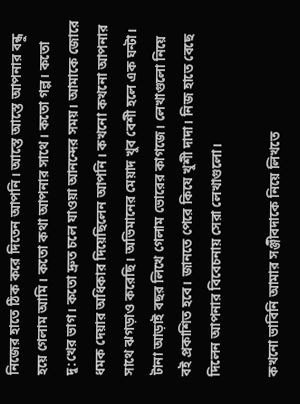নিজের হাতে ঠিক করে দিতেন আপনি। আস্তে আস্তে আপনার বন্ধু হয়ে গেলাম আমি। কতো কথা আপনার সাথে। কতো গল্প। কতো দু:খের ভাগ। কতো দ্রুত চলে যাওয়া আনন্দের সময়। আমাকে জোরে ধমক দেয়ার অধিকার দিয়েছিলেন আপনি। কখনো কখনো আপনার সাথে ঝগড়াও করেছি। অভিমানের মেয়াদ খুব বেশী হলে এক ঘন্টা। টানা আড়াই বছর লিখে গেলাম ভোরের কাগজে। লেখাগুলো নিয়ে বই প্রকাশিত হবে। জানতে পেরে কিযে খুশী দাদা। নিজ হাতে বেছে দিলেন আপনার বিবেচনায় সেরা লেখাগুলো।

কখনো ভাবিনি আমার সঞ্জীবদাকে নিয়ে লিখতে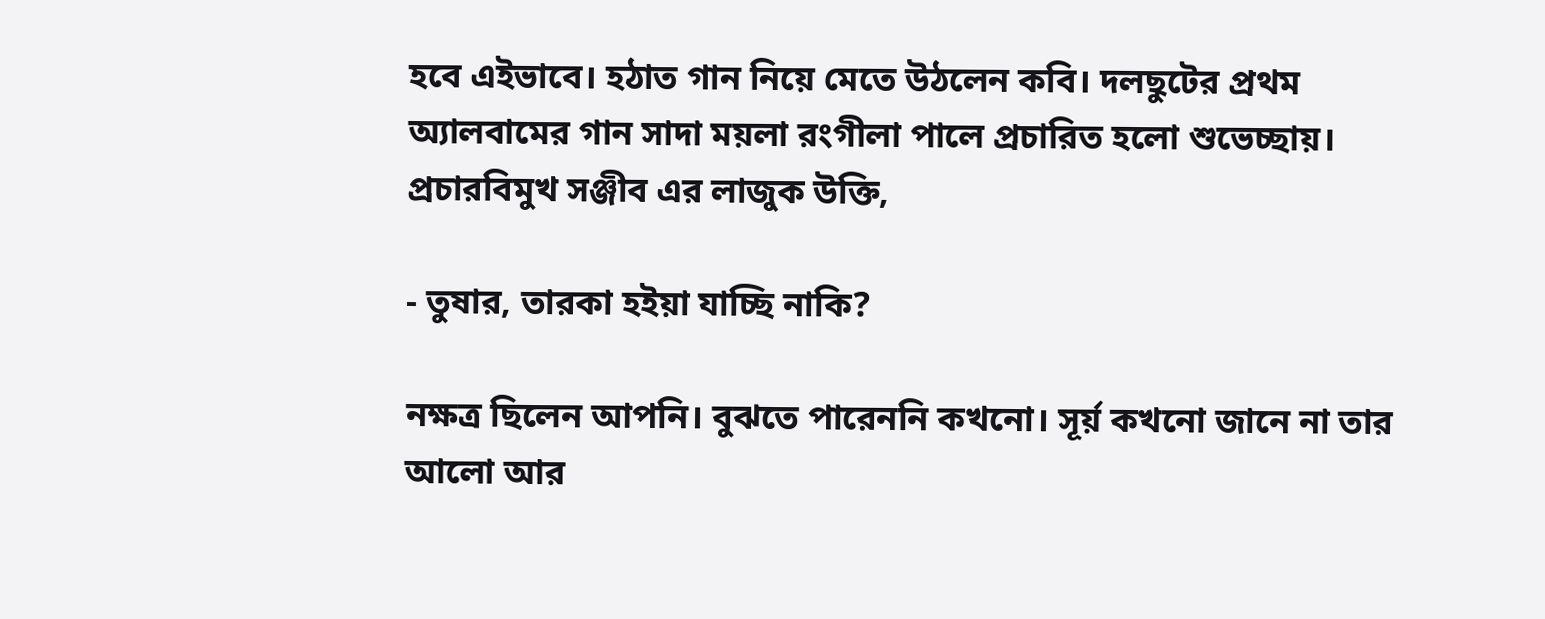হবে এইভাবে। হঠাত গান নিয়ে মেতে উঠলেন কবি। দলছুটের প্রথম অ্যালবামের গান সাদা ময়লা রংগীলা পালে প্রচারিত হলো শুভেচ্ছায়। প্রচারবিমুখ সঞ্জীব এর লাজুক উক্তি,

- তুষার, তারকা হইয়া যাচ্ছি নাকি?

নক্ষত্র ছিলেন আপনি। বুঝতে পারেননি কখনো। সূর্য় কখনো জানে না তার আলো আর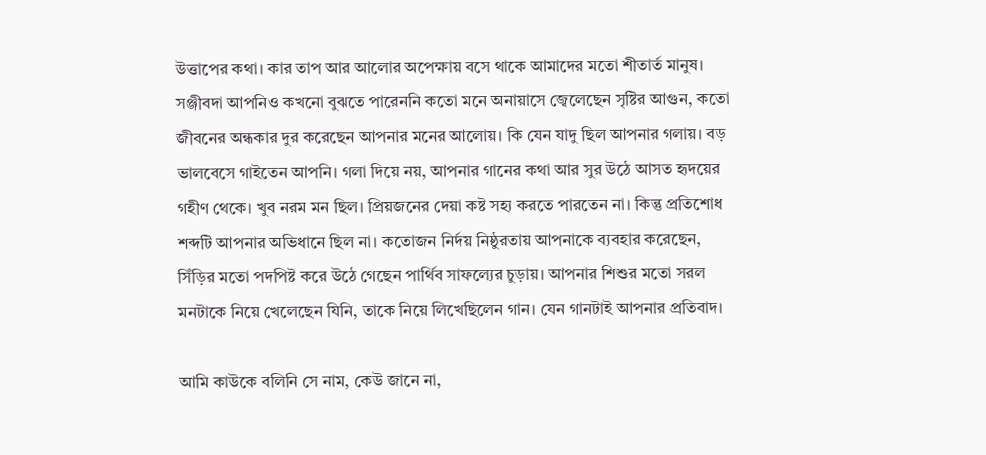উত্তাপের কথা। কার তাপ আর আলোর অপেক্ষায় বসে থাকে আমাদের মতো শীতার্ত মানুষ। সঞ্জীবদা আপনিও কখনো বুঝতে পারেননি কতো মনে অনায়াসে জ্বেলেছেন সৃষ্টির আগুন, কতো জীবনের অন্ধকার দুর করেছেন আপনার মনের আলোয়। কি যেন যাদু ছিল আপনার গলায়। বড় ভালবেসে গাইতেন আপনি। গলা দিয়ে নয়, আপনার গানের কথা আর সুর উঠে আসত হৃদয়ের গহীণ থেকে। খুব নরম মন ছিল। প্রিয়জনের দেয়া কষ্ট সহ্য করতে পারতেন না। কিন্তু প্রতিশোধ শব্দটি আপনার অভিধানে ছিল না। কতোজন নির্দয় নিষ্ঠুরতায় আপনাকে ব্যবহার করেছেন, সিঁড়ির মতো পদপিষ্ট করে উঠে গেছেন পার্থিব সাফল্যের চুড়ায়। আপনার শিশুর মতো সরল মনটাকে নিয়ে খেলেছেন যিনি, তাকে নিয়ে লিখেছিলেন গান। যেন গানটাই আপনার প্রতিবাদ।

আমি কাউকে বলিনি সে নাম, কেউ জানে না,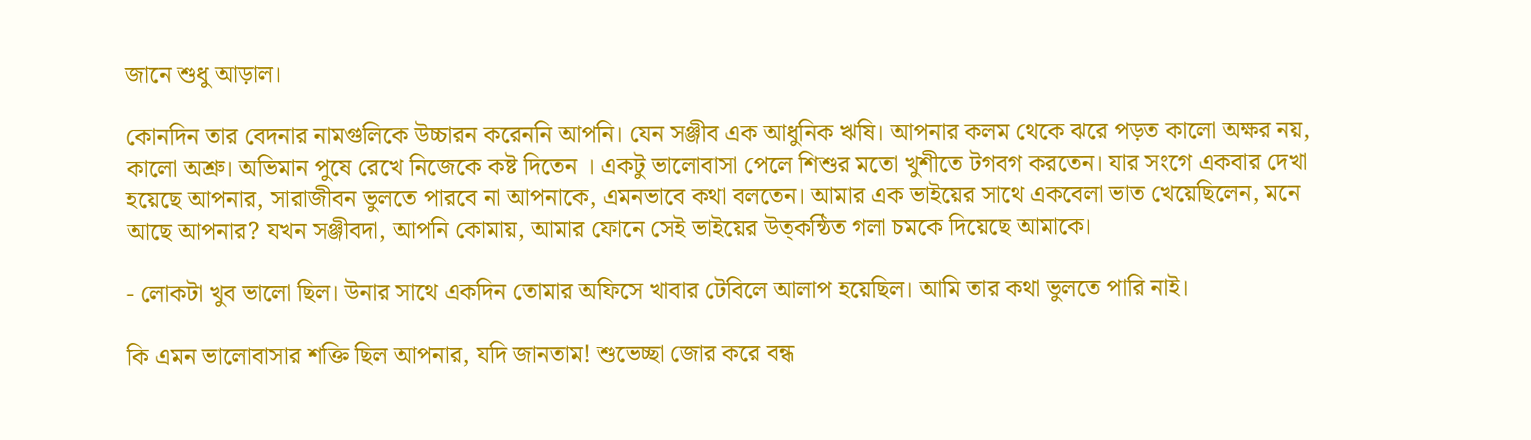জানে শুধু আড়াল।

কোনদিন তার বেদনার নামগুলিকে উচ্চারন করেননি আপনি। যেন সঞ্জীব এক আধুনিক ঋষি। আপনার কলম থেকে ঝরে পড়ত কালো অক্ষর নয়, কালো অশ্রু। অভিমান পুষে রেখে নিজেকে কষ্ট দিতেন । একটু ভালোবাসা পেলে শিশুর মতো খুশীতে টগবগ করতেন। যার সংগে একবার দেখা হয়েছে আপনার, সারাজীবন ভুলতে পারবে না আপনাকে, এমনভাবে কথা বলতেন। আমার এক ভাইয়ের সাথে একবেলা ভাত খেয়েছিলেন, মনে আছে আপনার? যখন সঞ্জীবদা, আপনি কোমায়, আমার ফোনে সেই ভাইয়ের উত্কন্ঠিত গলা চমকে দিয়েছে আমাকে।

- লোকটা খুব ভালো ছিল। উনার সাথে একদিন তোমার অফিসে খাবার টেবিলে আলাপ হয়েছিল। আমি তার কথা ভুলতে পারি নাই।

কি এমন ভালোবাসার শক্তি ছিল আপনার, যদি জানতাম! শুভেচ্ছা জোর করে বন্ধ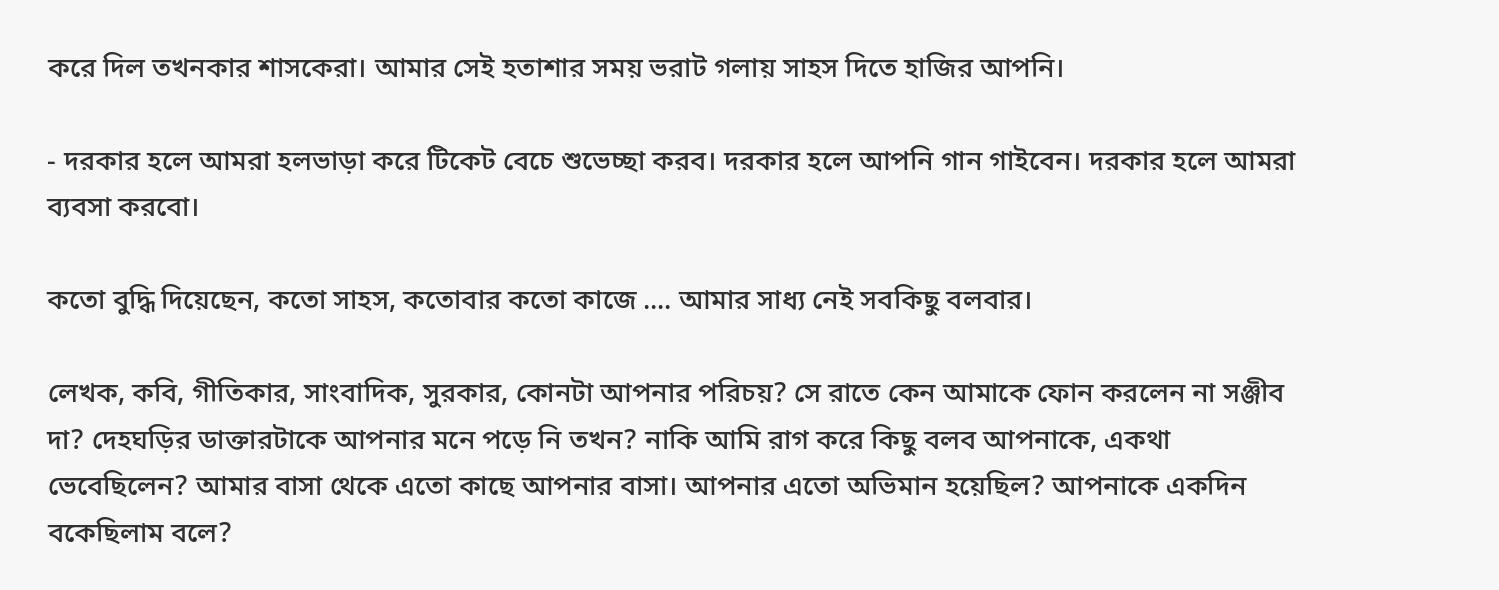করে দিল তখনকার শাসকেরা। আমার সেই হতাশার সময় ভরাট গলায় সাহস দিতে হাজির আপনি।

- দরকার হলে আমরা হলভাড়া করে টিকেট বেচে শুভেচ্ছা করব। দরকার হলে আপনি গান গাইবেন। দরকার হলে আমরা ব্যবসা করবো।

কতো বুদ্ধি দিয়েছেন, কতো সাহস, কতোবার কতো কাজে .... আমার সাধ্য নেই সবকিছু বলবার।

লেখক, কবি, গীতিকার, সাংবাদিক, সুরকার, কোনটা আপনার পরিচয়? সে রাতে কেন আমাকে ফোন করলেন না সঞ্জীব দা? দেহঘড়ির ডাক্তারটাকে আপনার মনে পড়ে নি তখন? নাকি আমি রাগ করে কিছু বলব আপনাকে, একথা ভেবেছিলেন? আমার বাসা থেকে এতো কাছে আপনার বাসা। আপনার এতো অভিমান হয়েছিল? আপনাকে একদিন বকেছিলাম বলে?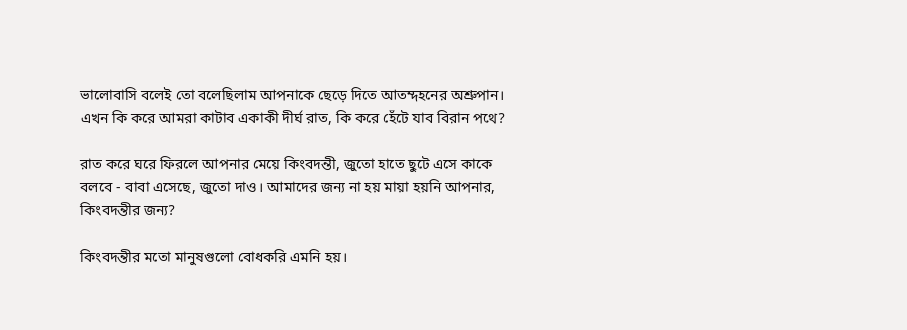ভালোবাসি বলেই তো বলেছিলাম আপনাকে ছেড়ে দিতে আতম্দহনের অশ্রুপান। এখন কি করে আমরা কাটাব একাকী দীর্ঘ রাত, কি করে হেঁটে যাব বিরান পথে?

রাত করে ঘরে ফিরলে আপনার মেয়ে কিংবদন্তী, জুতো হাতে ছুটে এসে কাকে বলবে - বাবা এসেছে, জুতো দাও। আমাদের জন্য না হয় মায়া হয়নি আপনার, কিংবদন্তীর জন্য?

কিংবদন্তীর মতো মানুষগুলো বোধকরি এমনি হয়।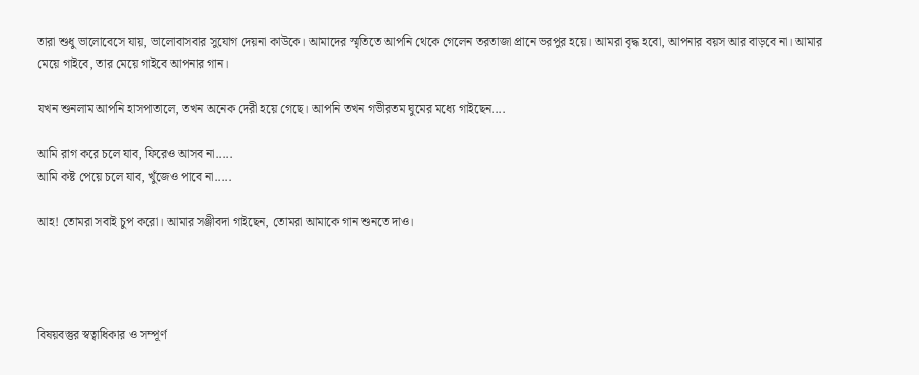তারা শুধু ভালোবেসে যায়, ভালোবাসবার সুযোগ দেয়না কাউকে। আমাদের স্মৃতিতে আপনি থেকে গেলেন তরতাজা প্রানে ভরপুর হয়ে। আমরা বৃদ্ধ হবো, আপনার বয়স আর বাড়বে না। আমার মেয়ে গাইবে, তার মেয়ে গাইবে আপনার গান।

যখন শুনলাম আপনি হাসপাতালে, তখন অনেক দেরী হয়ে গেছে। আপনি তখন গভীরতম ঘুমের মধ্যে গাইছেন....

আমি রাগ করে চলে যাব, ফিরেও আসব না.....
আমি কষ্ট পেয়ে চলে যাব, খুঁজেও পাবে না.....

আহ! তোমরা সবাই চুপ করো। আমার সঞ্জীবদা গাইছেন, তোমরা আমাকে গান শুনতে দাও।




বিষয়বস্তুর স্বত্বাধিকার ও সম্পূর্ণ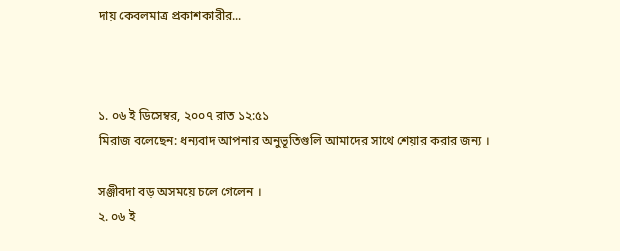দায় কেবলমাত্র প্রকাশকারীর...



১. ০৬ ই ডিসেম্বর, ২০০৭ রাত ১২:৫১
মিরাজ বলেছেন: ধন্যবাদ আপনার অনুভূতিগুলি আমাদের সাথে শেয়ার করার জন্য ।

সঞ্জীবদা বড় অসময়ে চলে গেলেন ।
২. ০৬ ই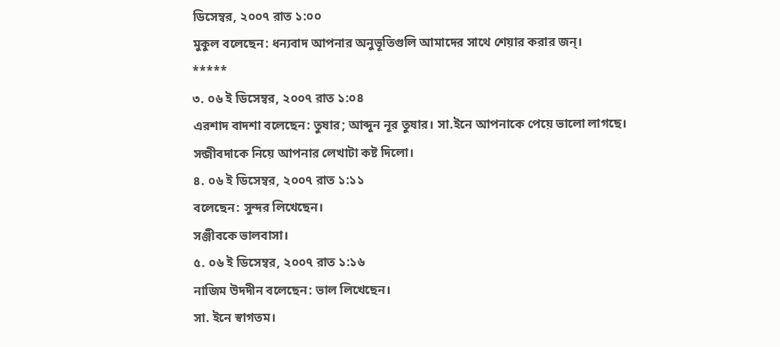ডিসেম্বর, ২০০৭ রাত ১:০০
মুকুল বলেছেন: ধন্যবাদ আপনার অনুভূতিগুলি আমাদের সাথে শেয়ার করার জন্।
*****
৩. ০৬ ই ডিসেম্বর, ২০০৭ রাত ১:০৪
এরশাদ বাদশা বলেছেন: তুষার; আব্দুন নূর তুষার। সা.ইনে আপনাকে পেয়ে ভালো লাগছে।
সন্জীবদাকে নিয়ে আপনার লেখাটা কষ্ট দিলো।
৪. ০৬ ই ডিসেম্বর, ২০০৭ রাত ১:১১
বলেছেন: সুন্দর লিখেছেন।
সঞ্জীবকে ভালবাসা।
৫. ০৬ ই ডিসেম্বর, ২০০৭ রাত ১:১৬
নাজিম উদদীন বলেছেন: ভাল লিখেছেন।
সা. ইনে স্বাগতম।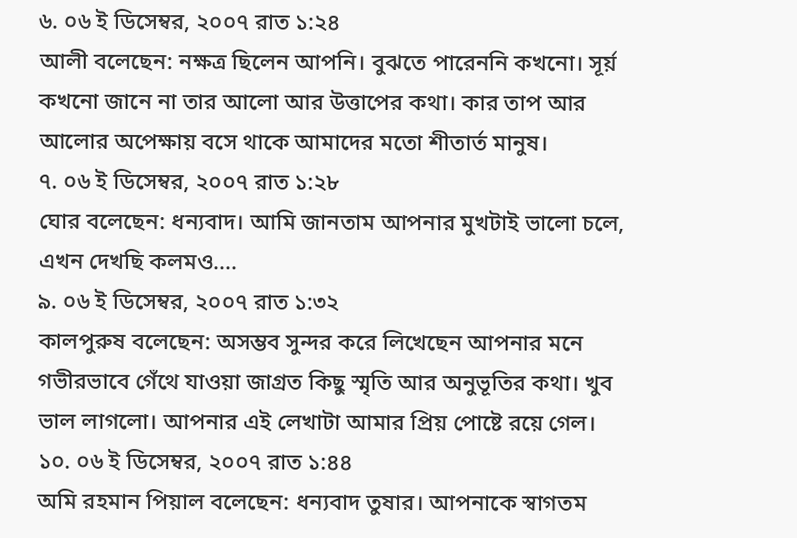৬. ০৬ ই ডিসেম্বর, ২০০৭ রাত ১:২৪
আলী বলেছেন: নক্ষত্র ছিলেন আপনি। বুঝতে পারেননি কখনো। সূর্য় কখনো জানে না তার আলো আর উত্তাপের কথা। কার তাপ আর আলোর অপেক্ষায় বসে থাকে আমাদের মতো শীতার্ত মানুষ।
৭. ০৬ ই ডিসেম্বর, ২০০৭ রাত ১:২৮
ঘোর বলেছেন: ধন্যবাদ। আমি জানতাম আপনার মুখটাই ভালো চলে, এখন দেখছি কলমও....
৯. ০৬ ই ডিসেম্বর, ২০০৭ রাত ১:৩২
কালপুরুষ বলেছেন: অসম্ভব সুন্দর করে লিখেছেন আপনার মনে গভীরভাবে গেঁথে যাওয়া জাগ্রত কিছু স্মৃতি আর অনুভূতির কথা। খুব ভাল লাগলো। আপনার এই লেখাটা আমার প্রিয় পোষ্টে রয়ে গেল।
১০. ০৬ ই ডিসেম্বর, ২০০৭ রাত ১:৪৪
অমি রহমান পিয়াল বলেছেন: ধন্যবাদ তুষার। আপনাকে স্বাগতম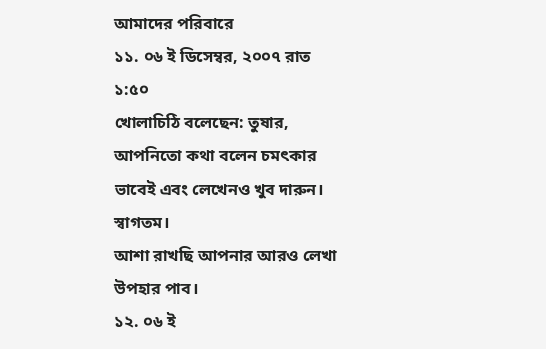আমাদের পরিবারে
১১. ০৬ ই ডিসেম্বর, ২০০৭ রাত ১:৫০
খোলাচিঠি বলেছেন: তুষার,
আপনিতো কথা বলেন চমৎকার ভাবেই এবং লেখেনও খুব দারুন।
স্বাগতম।
আশা রাখছি আপনার আরও লেখা উপহার পাব।
১২. ০৬ ই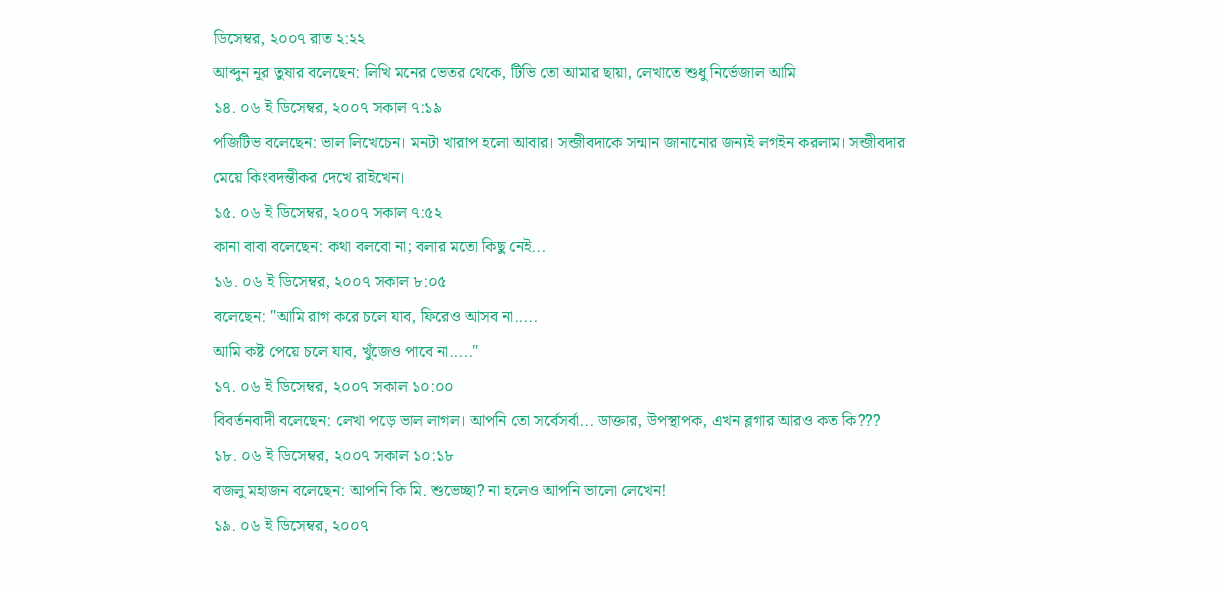ডিসেম্বর, ২০০৭ রাত ২:২২
আব্দুন নূর তুষার বলেছেন: লিখি মনের ভেতর থেকে, টিভি তো আমার ছায়া, লেখাতে শুধু নির্ভেজাল আমি
১৪. ০৬ ই ডিসেম্বর, ২০০৭ সকাল ৭:১৯
পজিটিভ বলেছেন: ভাল লিখেচেন। মনটা খারাপ হলো আবার। সন্জীবদাকে সন্মান জানানোর জন্যই লগইন করলাম। সন্জীবদার মেয়ে কিংবদন্তীকর দেখে রাইখেন।
১৫. ০৬ ই ডিসেম্বর, ২০০৭ সকাল ৭:৫২
কানা বাবা বলেছেন: কথা বলবো না; বলার মতো কিছু নেই...
১৬. ০৬ ই ডিসেম্বর, ২০০৭ সকাল ৮:০৫
বলেছেন: "আমি রাগ করে চলে যাব, ফিরেও আসব না.....
আমি কষ্ট পেয়ে চলে যাব, খুঁজেও পাবে না....."
১৭. ০৬ ই ডিসেম্বর, ২০০৭ সকাল ১০:০০
বিবর্তনবাদী বলেছেন: লেখা পড়ে ভাল লাগল। আপনি তো সর্বেসর্বা... ডাক্তার, উপস্থাপক, এখন ব্লগার আরও কত কি???
১৮. ০৬ ই ডিসেম্বর, ২০০৭ সকাল ১০:১৮
বজলু মহাজন বলেছেন: আপনি কি মি. শুভেচ্ছা? না হলেও আপনি ভালো লেখেন!
১৯. ০৬ ই ডিসেম্বর, ২০০৭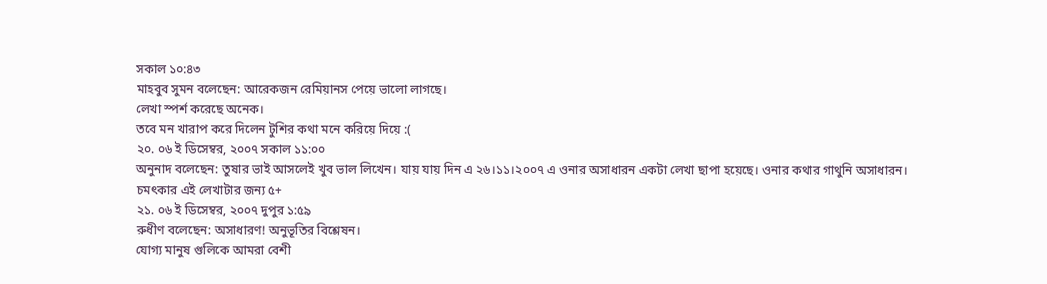সকাল ১০:৪৩
মাহবুব সুমন বলেছেন: আরেকজন রেমিয়ানস পেয়ে ভালো লাগছে।
লেখা স্পর্শ করেছে অনেক।
তবে মন খারাপ করে দিলেন টুশির কথা মনে করিয়ে দিয়ে :(
২০. ০৬ ই ডিসেম্বর, ২০০৭ সকাল ১১:০০
অনুনাদ বলেছেন: তুষার ভাই আসলেই খুব ভাল লিখেন। যায় যায় দিন এ ২৬।১১।২০০৭ এ ওনার অসাধারন একটা লেখা ছাপা হয়েছে। ওনার কথার গাথুনি অসাধারন।
চমৎকার এই লেখাটার জন্য ৫+
২১. ০৬ ই ডিসেম্বর, ২০০৭ দুপুর ১:৫৯
রুধীণ বলেছেন: অসাধারণ! অনুভূতির বিশ্লেষন।
যোগ্য মানুষ গুলিকে আমরা বেশী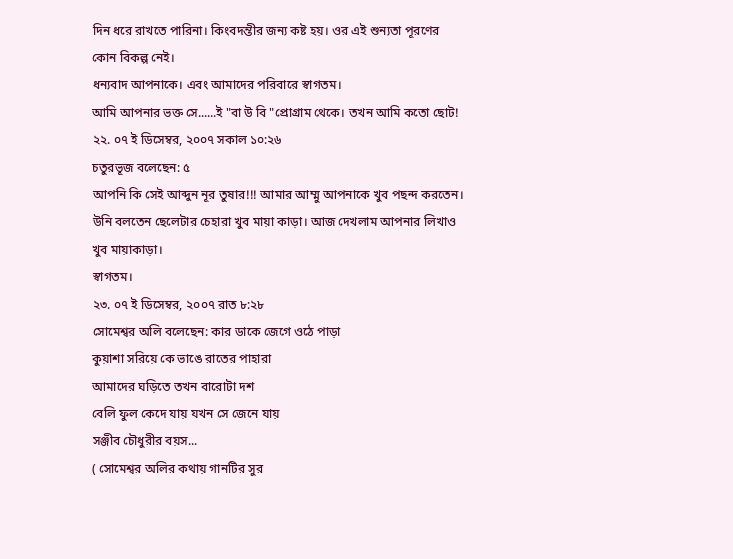দিন ধরে রাখতে পারিনা। কিংবদন্তীর জন্য কষ্ট হয়। ওর এই শুন্যতা পূরণের কোন বিকল্প নেই।
ধন্যবাদ আপনাকে। এবং আমাদের পরিবারে স্বাগতম।
আমি আপনার ভক্ত সে......ই "বা উ বি "প্রোগ্রাম থেকে। তখন আমি কতো ছোট!
২২. ০৭ ই ডিসেম্বর, ২০০৭ সকাল ১০:২৬
চতুরভূজ বলেছেন: ৫
আপনি কি সেই আব্দুন নূর তুষার!!! আমার আম্মু আপনাকে খুব পছন্দ করতেন। উনি বলতেন ছেলেটার চেহারা খুব মায়া কাড়া। আজ দেখলাম আপনার লিখাও খুব মায়াকাড়া।
স্বাগতম।
২৩. ০৭ ই ডিসেম্বর, ২০০৭ রাত ৮:২৮
সোমেশ্বর অলি বলেছেন: কার ডাকে জেগে ওঠে পাড়া
কুয়াশা সরিয়ে কে ভাঙে রাতের পাহারা
আমাদের ঘড়িতে তখন বারোটা দশ
বেলি ফুল কেদে যায় যখন সে জেনে যায়
সঞ্জীব চৌধুরীর বয়স...
( সোমেশ্বর অলির কথায় গানটির সুর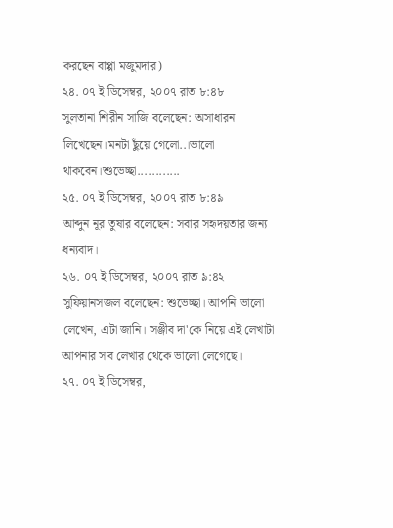করছেন বাপ্পা মজুমদার)
২৪. ০৭ ই ডিসেম্বর, ২০০৭ রাত ৮:৪৮
সুলতানা শিরীন সাজি বলেছেন: অসাধারন লিখেছেন।মনটা ছুঁয়ে গেলো..।ভালো থাকবেন।শুভেচ্ছা............
২৫. ০৭ ই ডিসেম্বর, ২০০৭ রাত ৮:৪৯
আব্দুন নূর তুষার বলেছেন: সবার সহৃদয়তার জন্য ধন্যবাদ।
২৬. ০৭ ই ডিসেম্বর, ২০০৭ রাত ৯:৪২
সুফিয়ানসজল বলেছেন: শুভেচ্ছা। আপনি ভালো লেখেন, এটা জানি। সঞ্জীব দা'কে নিয়ে এই লেখাটা আপনার সব লেখার থেকে ভালো লেগেছে।
২৭. ০৭ ই ডিসেম্বর,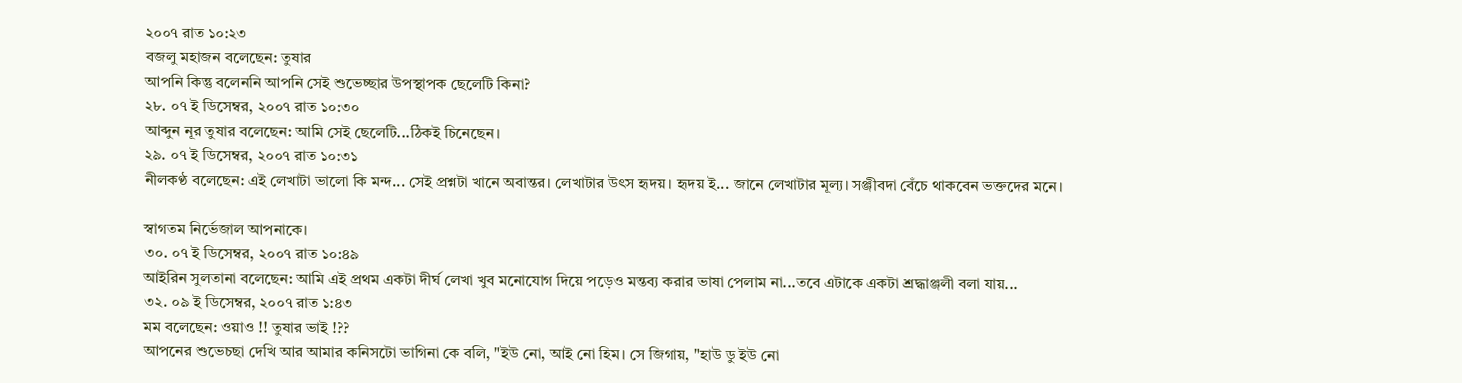২০০৭ রাত ১০:২৩
বজলু মহাজন বলেছেন: তুষার
আপনি কিন্তু বলেননি আপনি সেই শুভেচ্ছার উপস্থাপক ছেলেটি কিনা?
২৮. ০৭ ই ডিসেম্বর, ২০০৭ রাত ১০:৩০
আব্দুন নূর তুষার বলেছেন: আমি সেই ছেলেটি...ঠিকই চিনেছেন।
২৯. ০৭ ই ডিসেম্বর, ২০০৭ রাত ১০:৩১
নীলকণ্ঠ বলেছেন: এই লেখাটা ভালো কি মন্দ... সেই প্রশ্নটা খানে অবান্তর। লেখাটার উৎস হৃদয়। হৃদয় ই... জানে লেখাটার মূল্য। সঞ্জীবদা বেঁচে থাকবেন ভক্তদের মনে।

স্বাগতম নির্ভেজাল আপনাকে।
৩০. ০৭ ই ডিসেম্বর, ২০০৭ রাত ১০:৪৯
আইরিন সুলতানা বলেছেন: আমি এই প্রথম একটা দীর্ঘ লেখা খুব মনোযোগ দিয়ে পড়েও মন্তব্য করার ভাষা পেলাম না...তবে এটাকে একটা শ্রদ্ধাঞ্জলী বলা যায়...
৩২. ০৯ ই ডিসেম্বর, ২০০৭ রাত ১:৪৩
মম বলেছেন: ওয়াও !! তুষার ভাই !??
আপনের শুভেচছা দেখি আর আমার কনিসটো ভাগিনা কে বলি, "ইউ নো, আই নো হিম। সে জিগায়, "হাউ ডু ইউ নো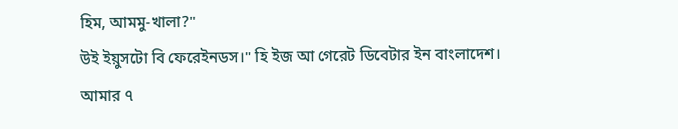হিম, আমমু-খালা?"
উই ইয়ুসটো বি ফেরেইনডস।" হি ইজ আ গেরেট ডিবেটার ইন বাংলাদেশ।
আমার ৭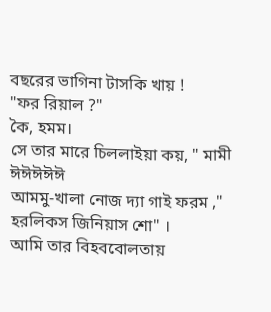বছরের ভাগিনা টাসকি খায় !
"ফর রিয়াল ?"
কৈ, হমম।
সে তার মারে চিললাইয়া কয়, " মামী ঈঈঈঈঈ
আমমু-খালা নোজ দ্যা গাই ফরম ," হরলিকস জিনিয়াস শো" ।
আমি তার বিহববোলতায়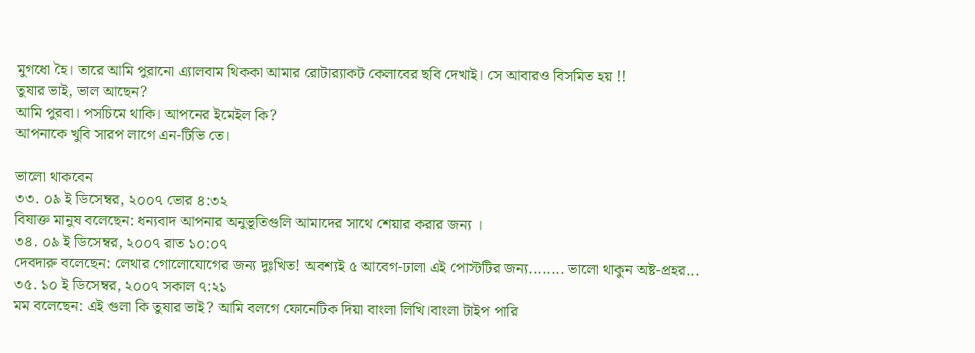মুগধো হৈ। তারে আমি পুরানো এ্যালবাম থিককা আমার রোটার‌্যাকট কেলাবের ছবি দেখাই। সে আবারও বিসমিত হয় !!
তুষার ভাই, ভাল আছেন?
আমি পুরবা। পসচিমে থাকি। আপনের ইমেইল কি?
আপনাকে খুবি সারপ লাগে এন-টিভি তে।

ভালো থাকবেন
৩৩. ০৯ ই ডিসেম্বর, ২০০৭ ভোর ৪:৩২
বিষাক্ত মানুষ বলেছেন: ধন্যবাদ আপনার অনুভূতিগুলি আমাদের সাথে শেয়ার করার জন্য ।
৩৪. ০৯ ই ডিসেম্বর, ২০০৭ রাত ১০:০৭
দেবদারু বলেছেন: লেথার গোলোযোগের জন্য দুঃখিত! অবশ্যই ৫ আবেগ-ঢালা এই পোস্টটির জন্য........ ভালো থাকুন অষ্ট-প্রহর...
৩৫. ১০ ই ডিসেম্বর, ২০০৭ সকাল ৭:২১
মম বলেছেন: এই গুলা কি তুষার ভাই? আমি বলগে ফোনেটিক দিয়া বাংলা লিখি।বাংলা টাইপ পারি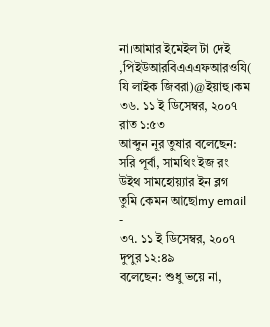না।আমার ইমেইল টা দেই ,পিইউআরবিএএএফআরওযি( যি লাইক জিবরা)@ইয়াহু।কম
৩৬. ১১ ই ডিসেম্বর, ২০০৭ রাত ১:৫৩
আব্দুন নূর তুষার বলেছেন: সরি পূর্বা, সামথিং ইজ রং উইথ সামহোয়্যার ইন ব্লগ
তুমি কেমন আছোmy email -
৩৭. ১১ ই ডিসেম্বর, ২০০৭ দুপুর ১২:৪৯
বলেছেন: শুধু ভয়ে না,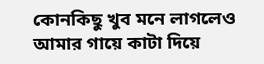কোনকিছু খুব মনে লাগলেও আমার গায়ে কাটা দিয়ে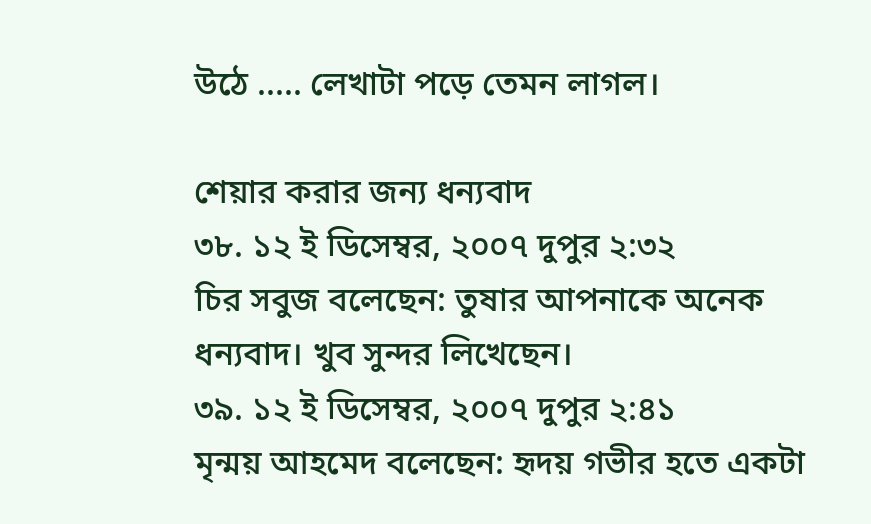উঠে ..... লেখাটা পড়ে তেমন লাগল।

শেয়ার করার জন্য ধন্যবাদ
৩৮. ১২ ই ডিসেম্বর, ২০০৭ দুপুর ২:৩২
চির সবুজ বলেছেন: তুষার আপনাকে অনেক ধন্যবাদ। খুব সুন্দর লিখেছেন।
৩৯. ১২ ই ডিসেম্বর, ২০০৭ দুপুর ২:৪১
মৃন্ময় আহমেদ বলেছেন: হৃদয় গভীর হতে একটা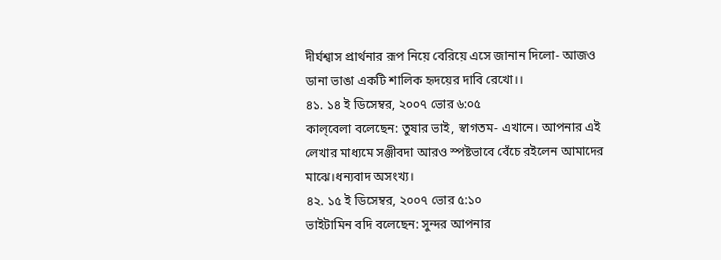দীর্ঘশ্বাস প্রার্থনার রূপ নিয়ে বেরিয়ে এসে জানান দিলো- আজও ডানা ভাঙা একটি শালিক হৃদয়ের দাবি রেখো।।
৪১. ১৪ ই ডিসেম্বর, ২০০৭ ভোর ৬:০৫
কাল্‌বেলা বলেছেন: তুষার ভাই, স্বাগতম- এখানে। আপনার এই লেখার মাধ্যমে সঞ্জীবদা আরও স্পষ্টভাবে বেঁচে রইলেন আমাদের মাঝে।ধন্যবাদ অসংখ্য।
৪২. ১৫ ই ডিসেম্বর, ২০০৭ ভোর ৫:১০
ভাইটামিন বদি বলেছেন: সুন্দর আপনার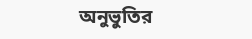অনুভুতির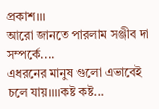প্রকাশ।।।
আরো জানতে পারলাম সঞ্জীব দা সম্পর্কে....
এধরনের মানুষ গুলো এভাবেই চলে যায়।।।।কষ্ট কষ্ট...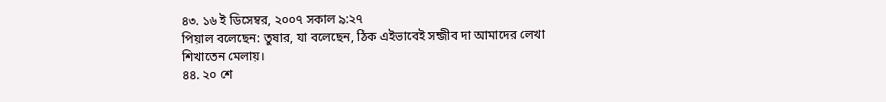৪৩. ১৬ ই ডিসেম্বর, ২০০৭ সকাল ৯:২৭
পিয়াল বলেছেন: তুষার, যা বলেছেন, ঠিক এইভাবেই সন্জীব দা আমাদের লেখা শিখাতেন মেলায়।
৪৪. ২০ শে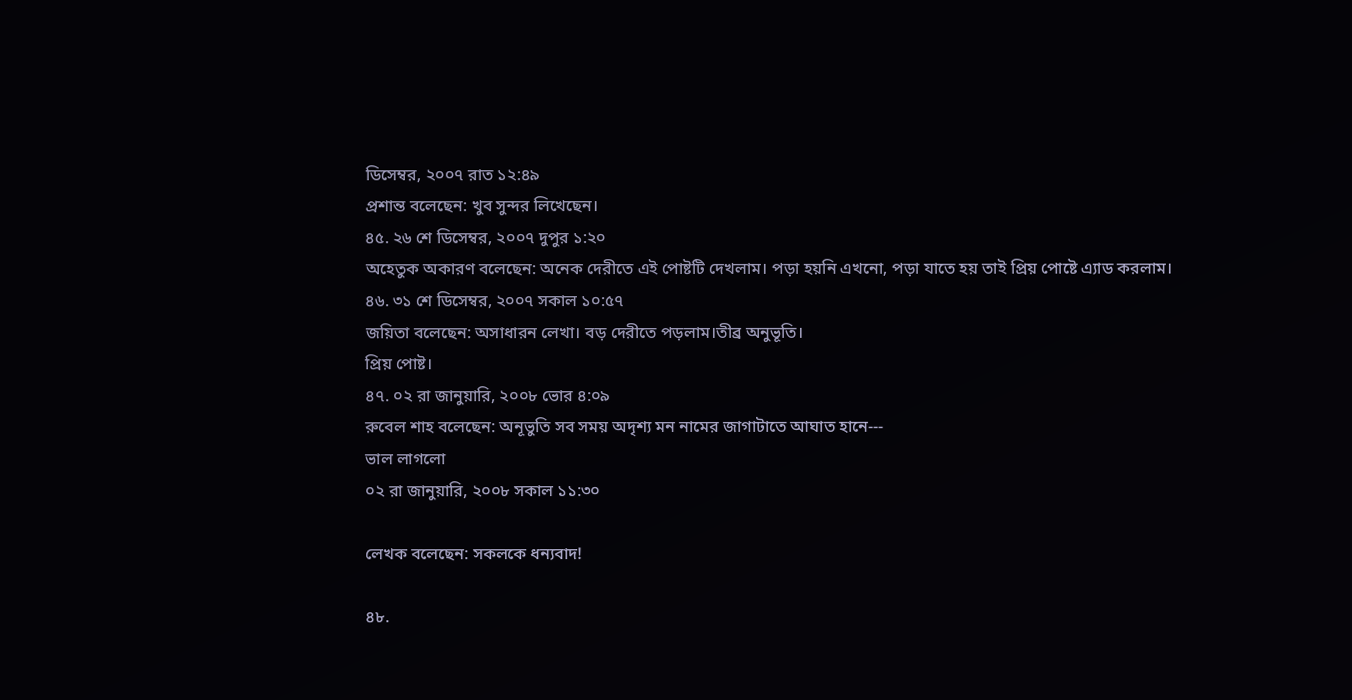ডিসেম্বর, ২০০৭ রাত ১২:৪৯
প্রশান্ত বলেছেন: খুব সুন্দর লিখেছেন।
৪৫. ২৬ শে ডিসেম্বর, ২০০৭ দুপুর ১:২০
অহেতুক অকারণ বলেছেন: অনেক দেরীতে এই পোষ্টটি দেখলাম। পড়া হয়নি এখনো, পড়া যাতে হয় তাই প্রিয় পোষ্টে এ্যাড করলাম।
৪৬. ৩১ শে ডিসেম্বর, ২০০৭ সকাল ১০:৫৭
জয়িতা বলেছেন: অসাধারন লেখা। বড় দেরীতে পড়লাম।তীব্র অনুভূতি।
প্রিয় পোষ্ট।
৪৭. ০২ রা জানুয়ারি, ২০০৮ ভোর ৪:০৯
রুবেল শাহ বলেছেন: অনূভুতি সব সময় অদৃশ্য মন নামের জাগাটাতে আঘাত হানে---
ভাল লাগলো
০২ রা জানুয়ারি, ২০০৮ সকাল ১১:৩০

লেখক বলেছেন: সকলকে ধন্যবাদ!

৪৮.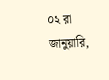০২ রা জানুয়ারি,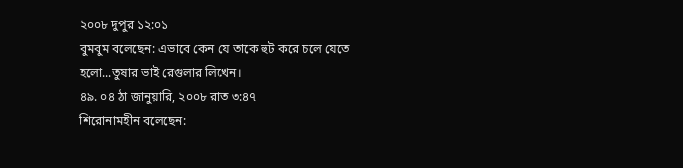২০০৮ দুপুর ১২:০১
বুমবুম বলেছেন: এভাবে কেন যে তাকে হুট করে চলে যেতে হলো...তুষার ভাই রেগুলার লিখেন।
৪৯. ০৪ ঠা জানুয়ারি, ২০০৮ রাত ৩:৪৭
শিরোনামহীন বলেছেন: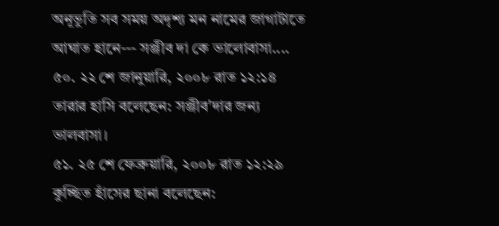অনূভুতি সব সময় অদৃশ্য মন নামের জাগাটাতে আঘাত হানে--- সঞ্জীব দা কে ভালোবাসা....
৫০. ২২ শে জানুয়ারি, ২০০৮ রাত ১২:১৪
তারার হাসি বলেছেন: সঞ্জীব'দার জন্য ভালবাসা।
৫১. ২৫ শে ফেব্রুয়ারি, ২০০৮ রাত ১২:২৯
কুচ্ছিত হাঁসের ছানা বলেছেন: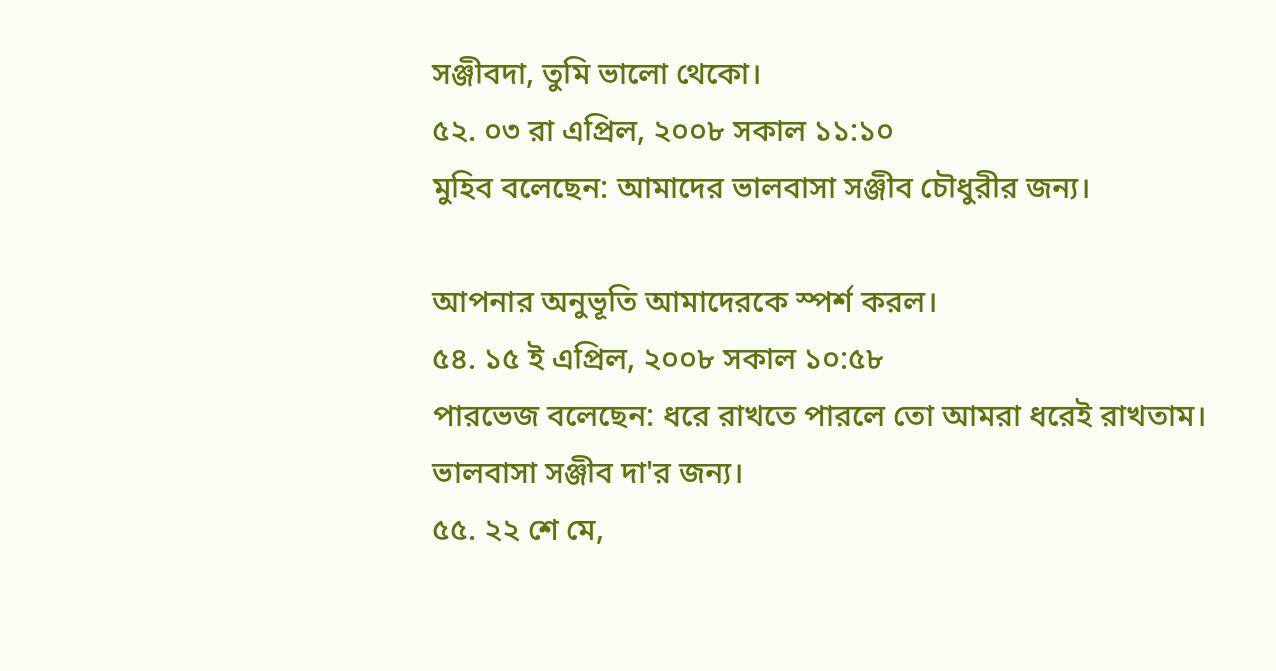সঞ্জীবদা, তুমি ভালো থেকো।
৫২. ০৩ রা এপ্রিল, ২০০৮ সকাল ১১:১০
মুহিব বলেছেন: আমাদের ভালবাসা সঞ্জীব চৌধুরীর জন্য।

আপনার অনুভূতি আমাদেরকে স্পর্শ করল।
৫৪. ১৫ ই এপ্রিল, ২০০৮ সকাল ১০:৫৮
পারভেজ বলেছেন: ধরে রাখতে পারলে তো আমরা ধরেই রাখতাম।
ভালবাসা সঞ্জীব দা'র জন্য।
৫৫. ২২ শে মে,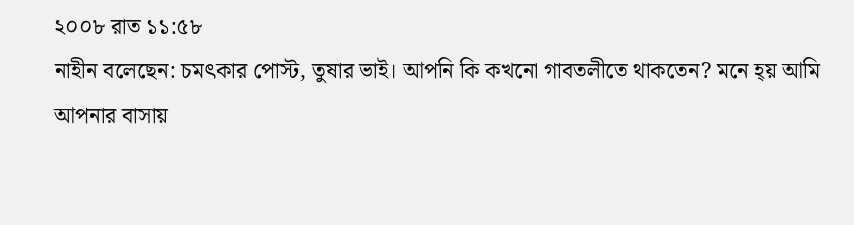২০০৮ রাত ১১:৫৮
নাহীন বলেছেন: চমৎকার পোস্ট, তুষার ভাই। আপনি কি কখনো গাবতলীতে থাকতেন? মনে হ্য় আমি আপনার বাসায়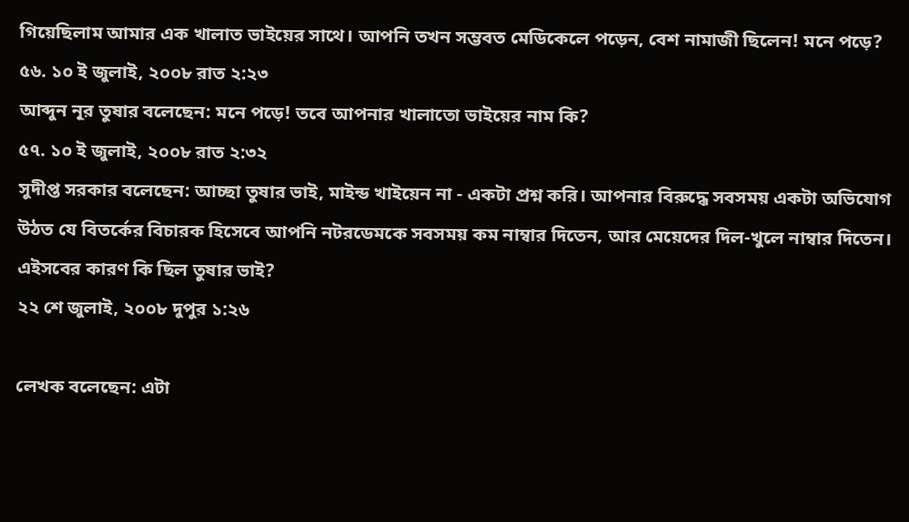গিয়েছিলাম আমার এক খালাত ভাইয়ের সাথে। আপনি তখন সম্ভবত মেডিকেলে পড়েন, বেশ নামাজী ছিলেন! মনে পড়ে?
৫৬. ১০ ই জুলাই, ২০০৮ রাত ২:২৩
আব্দুন নূর তুষার বলেছেন: মনে পড়ে! তবে আপনার খালাতো ভাইয়ের নাম কি?
৫৭. ১০ ই জুলাই, ২০০৮ রাত ২:৩২
সুদীপ্ত সরকার বলেছেন: আচ্ছা তুষার ভাই, মাইন্ড খাইয়েন না - একটা প্রশ্ন করি। আপনার বিরুদ্ধে সবসময় একটা অভিযোগ উঠত যে বিতর্কের বিচারক হিসেবে আপনি নটরডেমকে সবসময় কম নাম্বার দিতেন, আর মেয়েদের দিল-খুলে নাম্বার দিতেন। এইসবের কারণ কি ছিল তুষার ভাই?
২২ শে জুলাই, ২০০৮ দুপুর ১:২৬

লেখক বলেছেন: এটা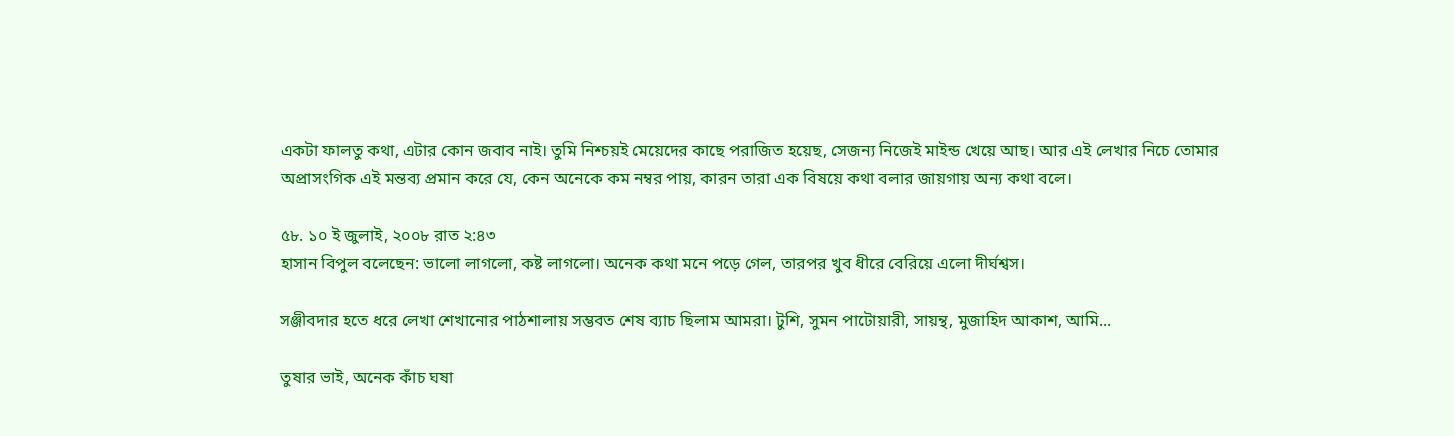একটা ফালতু কথা, এটার কোন জবাব নাই। তুমি নিশ্চয়ই মেয়েদের কাছে পরাজিত হয়েছ, সেজন্য নিজেই মাইন্ড খেয়ে আছ। আর এই লেখার নিচে তোমার অপ্রাসংগিক এই মন্তব্য প্রমান করে যে, কেন অনেকে কম নম্বর পায়, কারন তারা এক বিষয়ে কথা বলার জায়গায় অন্য কথা বলে।

৫৮. ১০ ই জুলাই, ২০০৮ রাত ২:৪৩
হাসান বিপুল বলেছেন: ভালো লাগলো, কষ্ট লাগলো। অনেক কথা মনে পড়ে গেল, তারপর খুব ধীরে বেরিয়ে এলো দীর্ঘশ্বস।

সঞ্জীবদার হতে ধরে লেখা শেখানোর পাঠশালায় সম্ভবত শেষ ব্যাচ ছিলাম আমরা। টুশি, সুমন পাটোয়ারী, সায়ন্থ, মুজাহিদ আকাশ, আমি...

তুষার ভাই, অনেক কাঁচ ঘষা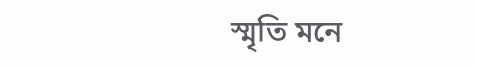স্মৃতি মনে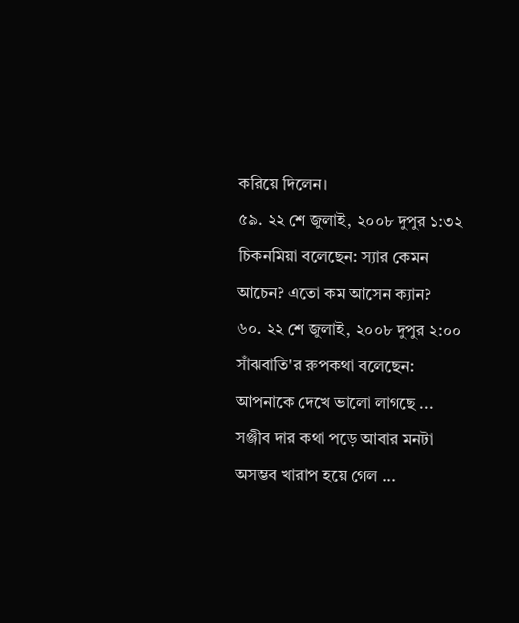করিয়ে দিলেন।
৫৯. ২২ শে জুলাই, ২০০৮ দুপুর ১:৩২
চিকনমিয়া বলেছেন: স্যার কেমন আচেন? এতো কম আসেন ক্যান?
৬০. ২২ শে জুলাই, ২০০৮ দুপুর ২:০০
সাঁঝবাতি'র রুপকথা বলেছেন: আপনাকে দেখে ভালো লাগছে ...
সঞ্জীব দার কথা পড়ে আবার মনটা অসম্ভব খারাপ হয়ে গেল ...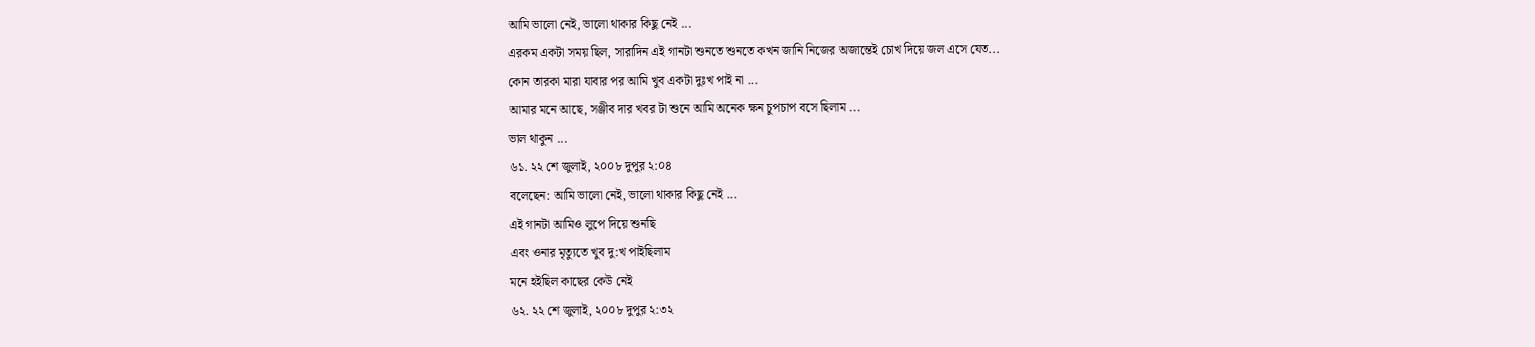আমি ভালো নেই, ভালো থাকার কিছু নেই ...
এরকম একটা সময় ছিল, সারাদিন এই গানটা শুনতে শুনতে কখন জানি নিজের অজান্তেই চোখ দিয়ে জল এসে যেত...
কোন তারকা মারা যাবার পর আমি খুব একটা দুঃখ পাই না ...
আমার মনে আছে, সঞ্জীব দার খবর টা শুনে আমি অনেক ক্ষন চুপচাপ বসে ছিলাম ...
ভাল থাকুন ...
৬১. ২২ শে জুলাই, ২০০৮ দুপুর ২:০৪
বলেছেন: আমি ভালো নেই, ভালো থাকার কিছু নেই ...
এই গানটা আমিও লুপে দিয়ে শুনছি
এবং ওনার মৃত্যুতে খুব দু:খ পাইছিলাম
মনে হইছিল কাছের কেউ নেই
৬২. ২২ শে জুলাই, ২০০৮ দুপুর ২:৩২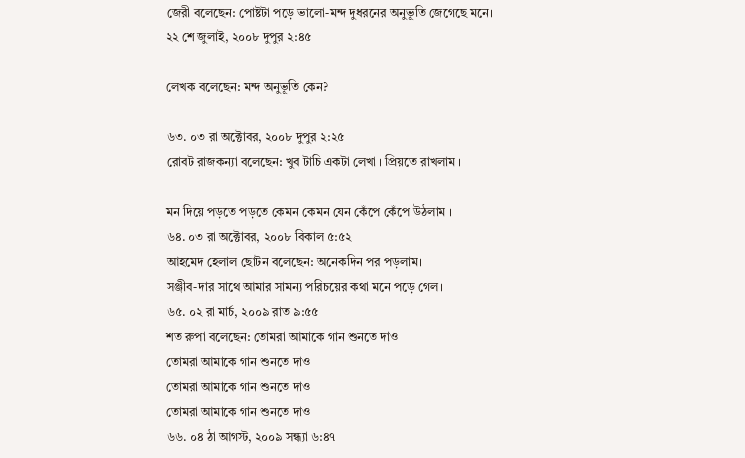জেরী বলেছেন: পোষ্টটা পড়ে ভালো-মন্দ দুধরনের অনুভূতি জেগেছে মনে।
২২ শে জুলাই, ২০০৮ দুপুর ২:৪৫

লেখক বলেছেন: মন্দ অনুভূতি কেন?

৬৩. ০৩ রা অক্টোবর, ২০০৮ দুপুর ২:২৫
রোবট রাজকন্যা বলেছেন: খুব টাচি একটা লেখা । প্রিয়তে রাখলাম ।

মন দিয়ে পড়তে পড়তে কেমন কেমন যেন কেঁপে কেঁপে উঠলাম ।
৬৪. ০৩ রা অক্টোবর, ২০০৮ বিকাল ৫:৫২
আহমেদ হেলাল ছোটন বলেছেন: অনেকদিন পর পড়লাম।
সঞ্জীব-দার সাথে আমার সামন্য পরিচয়ের কথা মনে পড়ে গেল।
৬৫. ০২ রা মার্চ, ২০০৯ রাত ৯:৫৫
শত রুপা বলেছেন: তোমরা আমাকে গান শুনতে দাও
তোমরা আমাকে গান শুনতে দাও
তোমরা আমাকে গান শুনতে দাও
তোমরা আমাকে গান শুনতে দাও
৬৬. ০৪ ঠা আগস্ট, ২০০৯ সন্ধ্যা ৬:৪৭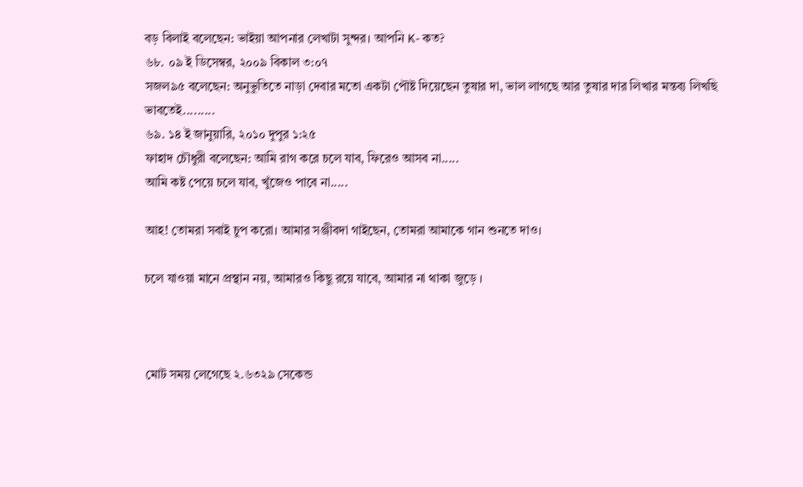বড় বিলাই বলেছেন: ভাইয়া আপনার লেখাটা সুন্দর। আপনি K- কত?
৬৮. ০৯ ই ডিসেম্বর, ২০০৯ বিকাল ৩:০৭
সজল৯৫ বলেছেন: অনুভুতিতে নাড়া দেবার মতো একটা পৌষ্ট দিয়েছেন তুষার দা, ভাল লাগছে আর তুষার দার লিখার মন্তব্য লিখছি ভাবতেই.........
৬৯. ১৪ ই জানুয়ারি, ২০১০ দুপুর ১:২৫
ফাহাদ চৌধুরী বলেছেন: আমি রাগ করে চলে যাব, ফিরেও আসব না.....
আমি কষ্ট পেয়ে চলে যাব, খুঁজেও পাবে না.....

আহ! তোমরা সবাই চুপ করো। আমার সঞ্জীবদা গাইছেন, তোমরা আমাকে গান শুনতে দাও।

চলে যাওয়া মানে প্রস্থান নয়, আমারও কিছু রয়ে যাবে, আমার না থাকা জুড়ে ।



মোট সময় লেগেছে ২.৬৩২৯ সেকেন্ড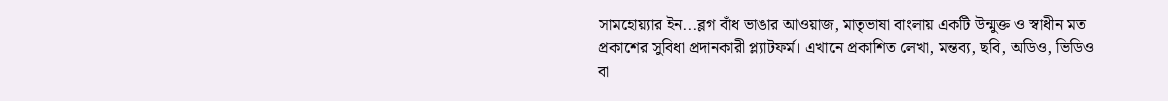সামহোয়‍্যার ইন...ব্লগ বাঁধ ভাঙার আওয়াজ, মাতৃভাষা বাংলায় একটি উন্মুক্ত ও স্বাধীন মত প্রকাশের সুবিধা প্রদানকারী প্ল্যাটফর্ম। এখানে প্রকাশিত লেখা, মন্তব‍্য, ছবি, অডিও, ভিডিও বা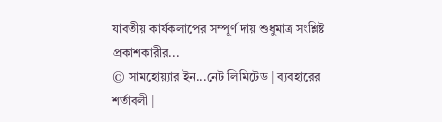যাবতীয় কার্যকলাপের সম্পূর্ণ দায় শুধুমাত্র সংশ্লিষ্ট প্রকাশকারীর...
© সামহোয়্যার ইন...নেট লিমিটেড | ব্যবহারের শর্তাবলী |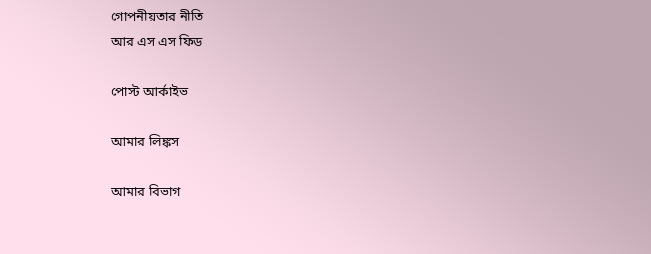গোপনীয়তার নীতি
আর এস এস ফিড

পোস্ট আর্কাইভ

আমার লিঙ্কস

আমার বিভাগ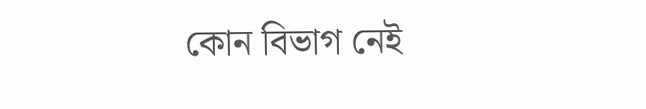কোন বিভাগ নেই